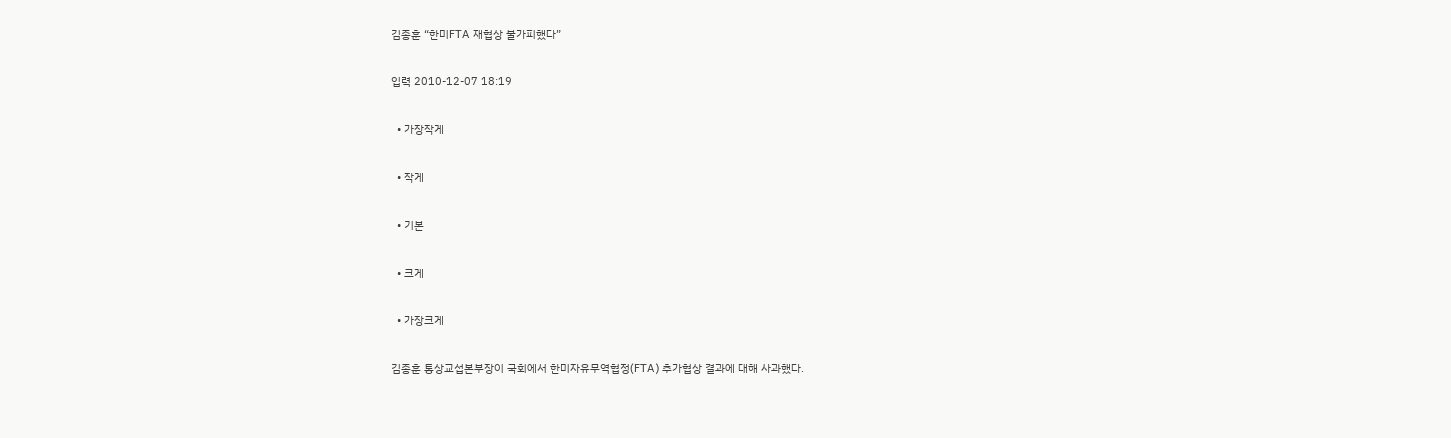김종훈 “한미FTA 재협상 불가피했다”

입력 2010-12-07 18:19

  • 가장작게

  • 작게

  • 기본

  • 크게

  • 가장크게

김종훈 통상교섭본부장이 국회에서 한미자유무역협정(FTA) 추가협상 결과에 대해 사과했다.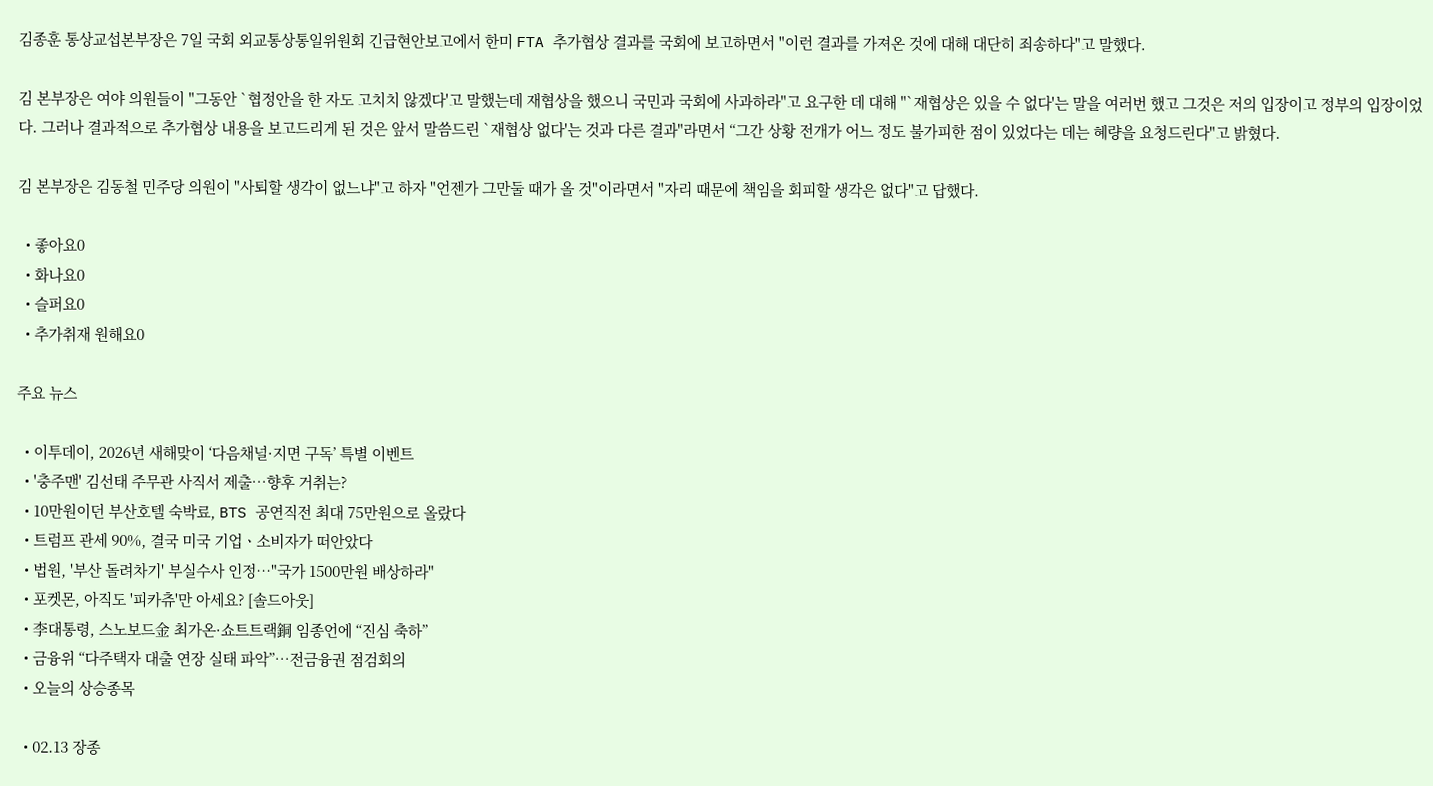김종훈 통상교섭본부장은 7일 국회 외교통상통일위원회 긴급현안보고에서 한미 FTA 추가협상 결과를 국회에 보고하면서 "이런 결과를 가져온 것에 대해 대단히 죄송하다"고 말했다.

김 본부장은 여야 의원들이 "그동안 `협정안을 한 자도 고치치 않겠다'고 말했는데 재협상을 했으니 국민과 국회에 사과하라"고 요구한 데 대해 "`재협상은 있을 수 없다'는 말을 여러번 했고 그것은 저의 입장이고 정부의 입장이었다. 그러나 결과적으로 추가협상 내용을 보고드리게 된 것은 앞서 말씀드린 `재협상 없다'는 것과 다른 결과"라면서 “그간 상황 전개가 어느 정도 불가피한 점이 있었다는 데는 혜량을 요청드린다"고 밝혔다.

김 본부장은 김동철 민주당 의원이 "사퇴할 생각이 없느냐"고 하자 "언젠가 그만둘 때가 올 것"이라면서 "자리 때문에 책임을 회피할 생각은 없다"고 답했다.

  • 좋아요0
  • 화나요0
  • 슬퍼요0
  • 추가취재 원해요0

주요 뉴스

  • 이투데이, 2026년 새해맞이 ‘다음채널·지면 구독’ 특별 이벤트
  • '충주맨' 김선태 주무관 사직서 제출…향후 거취는?
  • 10만원이던 부산호텔 숙박료, BTS 공연직전 최대 75만원으로 올랐다
  • 트럼프 관세 90%, 결국 미국 기업ㆍ소비자가 떠안았다
  • 법원, '부산 돌려차기' 부실수사 인정…"국가 1500만원 배상하라"
  • 포켓몬, 아직도 '피카츄'만 아세요? [솔드아웃]
  • 李대통령, 스노보드金 최가온·쇼트트랙銅 임종언에 “진심 축하”
  • 금융위 “다주택자 대출 연장 실태 파악”⋯전금융권 점검회의
  • 오늘의 상승종목

  • 02.13 장종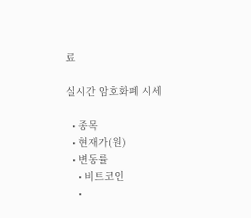료

실시간 암호화폐 시세

  • 종목
  • 현재가(원)
  • 변동률
    • 비트코인
    •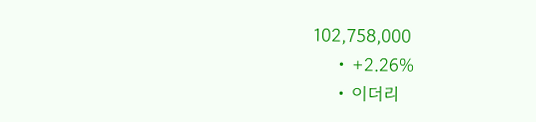102,758,000
    • +2.26%
    • 이더리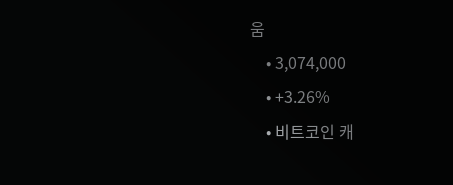움
    • 3,074,000
    • +3.26%
    • 비트코인 캐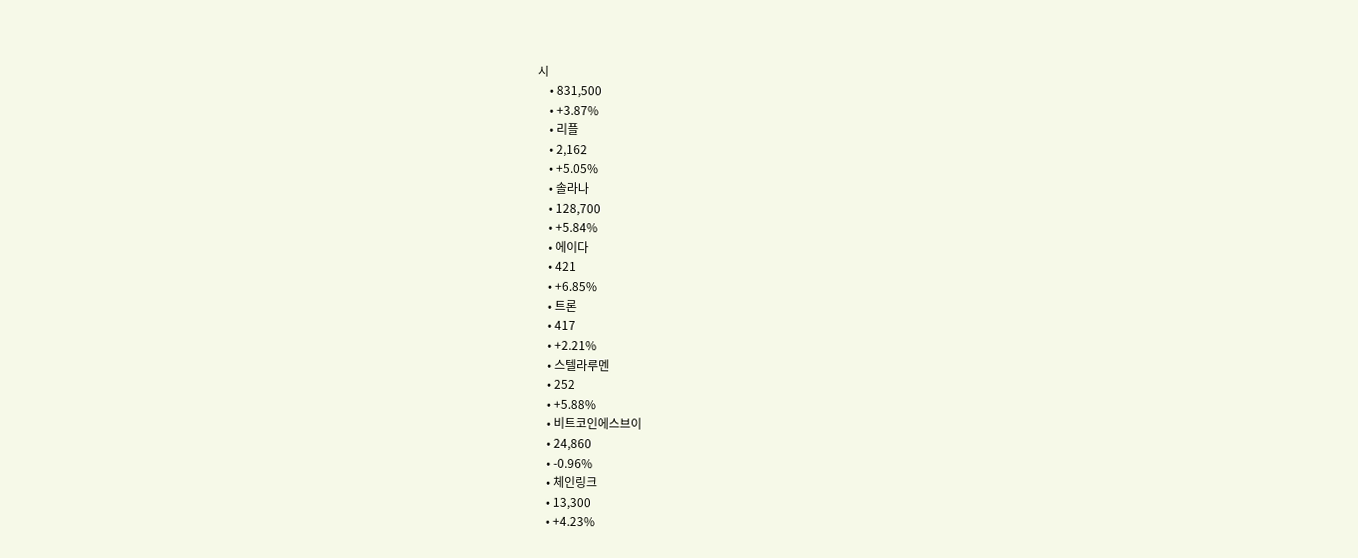시
    • 831,500
    • +3.87%
    • 리플
    • 2,162
    • +5.05%
    • 솔라나
    • 128,700
    • +5.84%
    • 에이다
    • 421
    • +6.85%
    • 트론
    • 417
    • +2.21%
    • 스텔라루멘
    • 252
    • +5.88%
    • 비트코인에스브이
    • 24,860
    • -0.96%
    • 체인링크
    • 13,300
    • +4.23%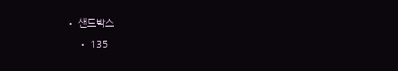• 샌드박스
    • 135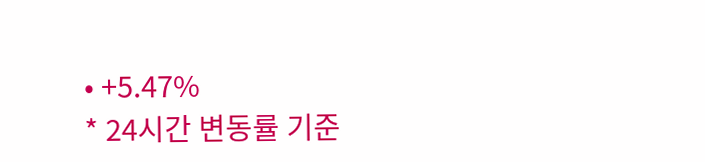• +5.47%
* 24시간 변동률 기준